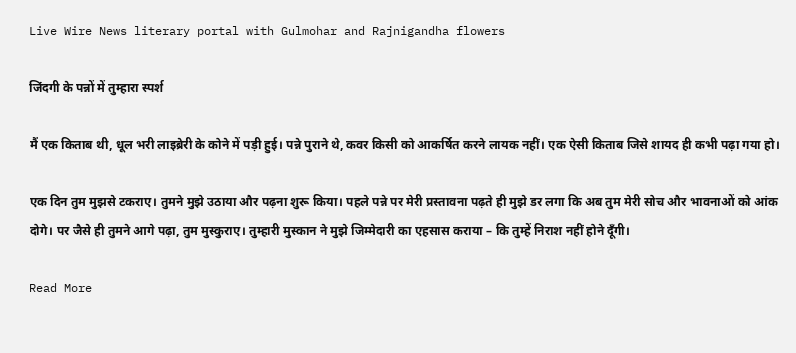Live Wire News literary portal with Gulmohar and Rajnigandha flowers

जिंदगी के पन्नों में तुम्हारा स्पर्श

मैं एक किताब थी, धूल भरी लाइब्रेरी के कोने में पड़ी हुई। पन्ने पुराने थे, कवर किसी को आकर्षित करने लायक नहीं। एक ऐसी किताब जिसे शायद ही कभी पढ़ा गया हो।

एक दिन तुम मुझसे टकराए। तुमने मुझे उठाया और पढ़ना शुरू किया। पहले पन्ने पर मेरी प्रस्तावना पढ़ते ही मुझे डर लगा कि अब तुम मेरी सोच और भावनाओं को आंक दोगे। पर जैसे ही तुमने आगे पढ़ा, तुम मुस्कुराए। तुम्हारी मुस्कान ने मुझे जिम्मेदारी का एहसास कराया – कि तुम्हें निराश नहीं होने दूँगी।

Read More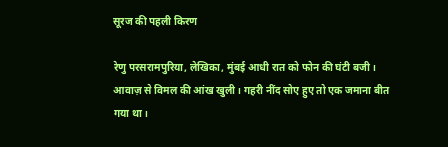सूरज की पहली किरण

रेणु परसरामपुरिया, लेखिका, मुंबई आधी रात को फोन की घंटी बजी। आवाज़ से विमल की आंख खुली। गहरी नींद सोए हुए तो एक जमाना बीत गया था।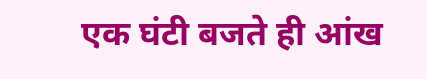एक घंटी बजते ही आंख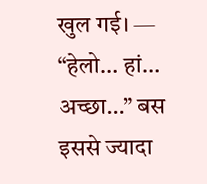खुल गई। — “हेलो… हां… अच्छा…” बस इससे ज्यादा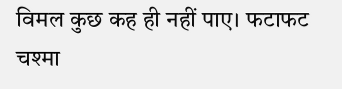विमल कुछ कह ही नहीं पाए। फटाफट चश्मा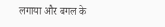लगाया और बगल के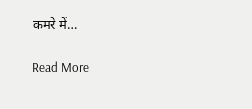कमरे में…

Read More